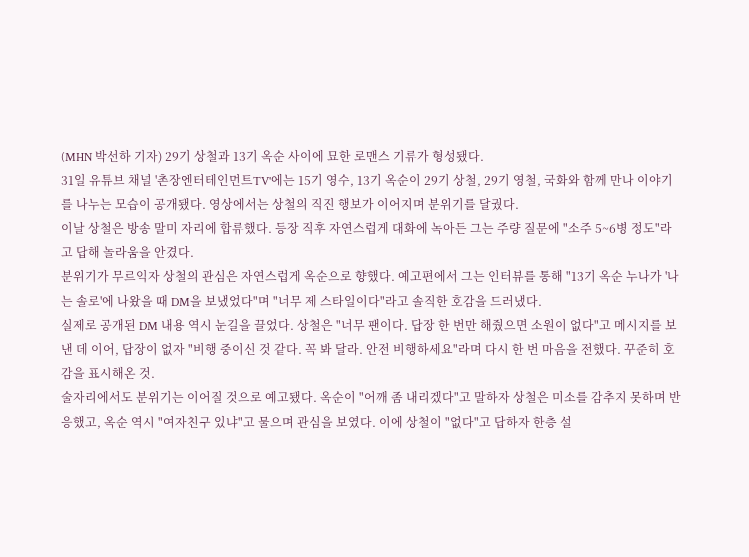(MHN 박선하 기자) 29기 상철과 13기 옥순 사이에 묘한 로맨스 기류가 형성됐다.
31일 유튜브 채널 '촌장엔터테인먼트TV'에는 15기 영수, 13기 옥순이 29기 상철, 29기 영철, 국화와 함께 만나 이야기를 나누는 모습이 공개됐다. 영상에서는 상철의 직진 행보가 이어지며 분위기를 달궜다.
이날 상철은 방송 말미 자리에 합류했다. 등장 직후 자연스럽게 대화에 녹아든 그는 주량 질문에 "소주 5~6병 정도"라고 답해 놀라움을 안겼다.
분위기가 무르익자 상철의 관심은 자연스럽게 옥순으로 향했다. 예고편에서 그는 인터뷰를 통해 "13기 옥순 누나가 '나는 솔로'에 나왔을 때 DM을 보냈었다"며 "너무 제 스타일이다"라고 솔직한 호감을 드러냈다.
실제로 공개된 DM 내용 역시 눈길을 끌었다. 상철은 "너무 팬이다. 답장 한 번만 해줬으면 소원이 없다"고 메시지를 보낸 데 이어, 답장이 없자 "비행 중이신 것 같다. 꼭 봐 달라. 안전 비행하세요"라며 다시 한 번 마음을 전했다. 꾸준히 호감을 표시해온 것.
술자리에서도 분위기는 이어질 것으로 예고됐다. 옥순이 "어깨 좀 내리겠다"고 말하자 상철은 미소를 감추지 못하며 반응했고, 옥순 역시 "여자친구 있냐"고 물으며 관심을 보였다. 이에 상철이 "없다"고 답하자 한층 설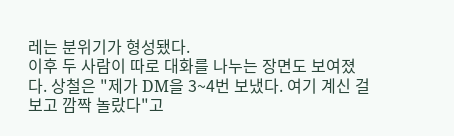레는 분위기가 형성됐다.
이후 두 사람이 따로 대화를 나누는 장면도 보여졌다. 상철은 "제가 DM을 3~4번 보냈다. 여기 계신 걸 보고 깜짝 놀랐다"고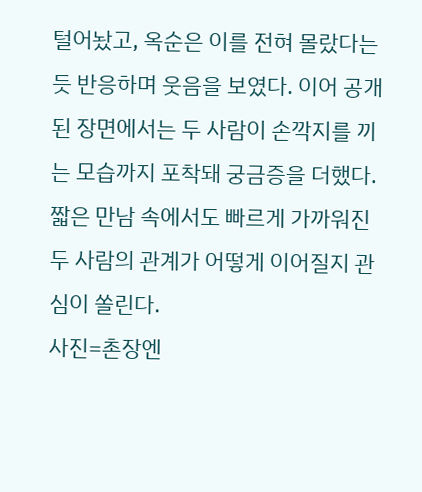털어놨고, 옥순은 이를 전혀 몰랐다는 듯 반응하며 웃음을 보였다. 이어 공개된 장면에서는 두 사람이 손깍지를 끼는 모습까지 포착돼 궁금증을 더했다.
짧은 만남 속에서도 빠르게 가까워진 두 사람의 관계가 어떻게 이어질지 관심이 쏠린다.
사진=촌장엔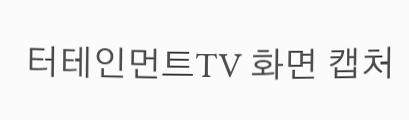터테인먼트TV 화면 캡처